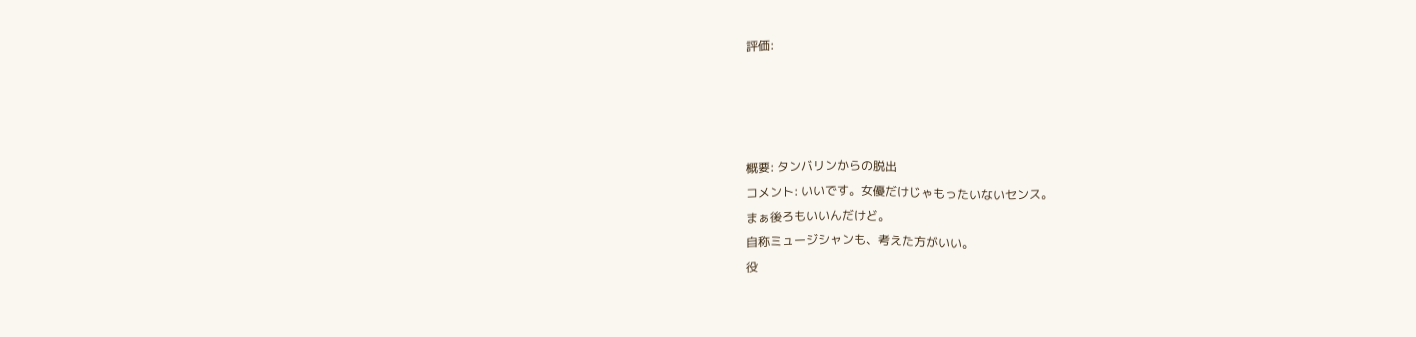評価:




概要: タンバリンからの脱出
コメント: いいです。女優だけじゃもったいないセンス。
まぁ後ろもいいんだけど。
自称ミュージシャンも、考えた方がいい。
役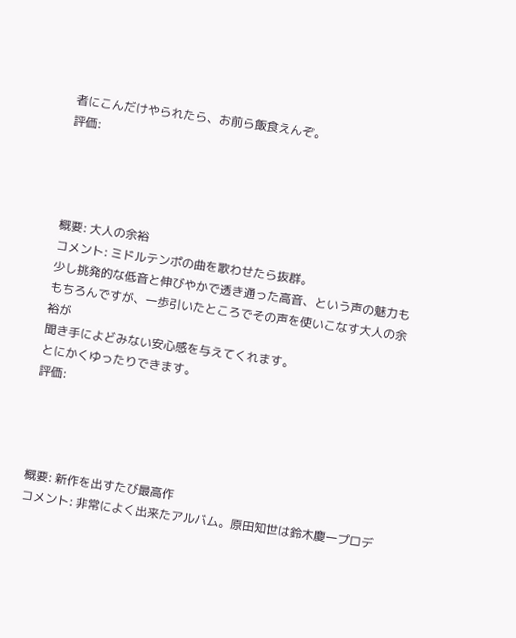者にこんだけやられたら、お前ら飯食えんぞ。
評価:




概要: 大人の余裕
コメント: ミドルテンポの曲を歌わせたら抜群。
少し挑発的な低音と伸びやかで透き通った高音、という声の魅力も
もちろんですが、一歩引いたところでその声を使いこなす大人の余裕が
聞き手によどみない安心感を与えてくれます。
とにかくゆったりできます。
評価:




概要: 新作を出すたび最高作
コメント: 非常によく出来たアルバム。原田知世は鈴木慶一プロデ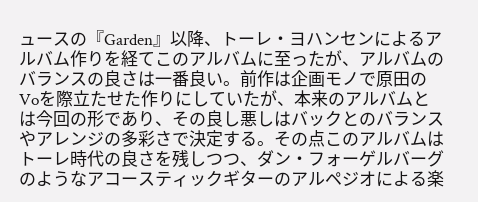ュースの『Garden』以降、トーレ・ヨハンセンによるアルバム作りを経てこのアルバムに至ったが、アルバムのバランスの良さは一番良い。前作は企画モノで原田のVoを際立たせた作りにしていたが、本来のアルバムとは今回の形であり、その良し悪しはバックとのバランスやアレンジの多彩さで決定する。その点このアルバムはトーレ時代の良さを残しつつ、ダン・フォーゲルバーグのようなアコースティックギターのアルペジオによる楽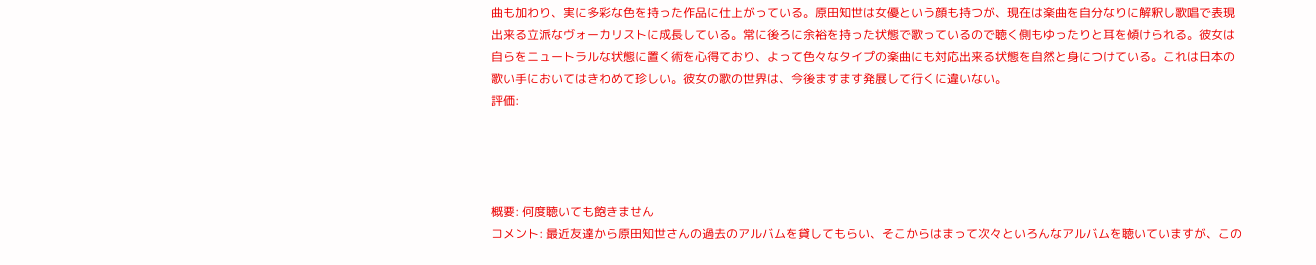曲も加わり、実に多彩な色を持った作品に仕上がっている。原田知世は女優という顔も持つが、現在は楽曲を自分なりに解釈し歌唱で表現出来る立派なヴォーカリストに成長している。常に後ろに余裕を持った状態で歌っているので聴く側もゆったりと耳を傾けられる。彼女は自らをニュートラルな状態に置く術を心得ており、よって色々なタイプの楽曲にも対応出来る状態を自然と身につけている。これは日本の歌い手においてはきわめて珍しい。彼女の歌の世界は、今後ますます発展して行くに違いない。
評価:




概要: 何度聴いても飽きません
コメント: 最近友達から原田知世さんの過去のアルバムを貸してもらい、そこからはまって次々といろんなアルバムを聴いていますが、この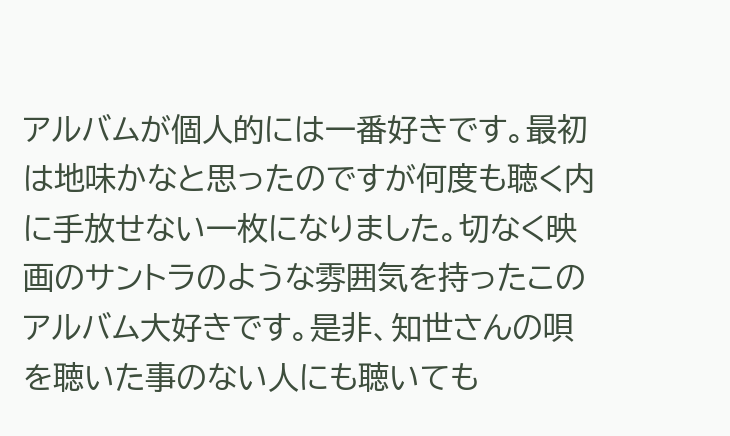アルバムが個人的には一番好きです。最初は地味かなと思ったのですが何度も聴く内に手放せない一枚になりました。切なく映画のサントラのような雰囲気を持ったこのアルバム大好きです。是非、知世さんの唄を聴いた事のない人にも聴いても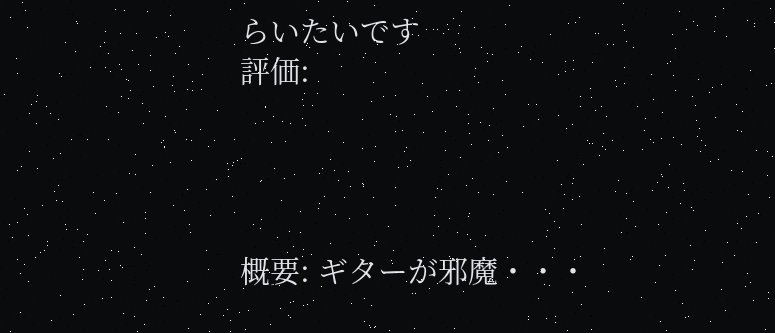らいたいです
評価:




概要: ギターが邪魔・・・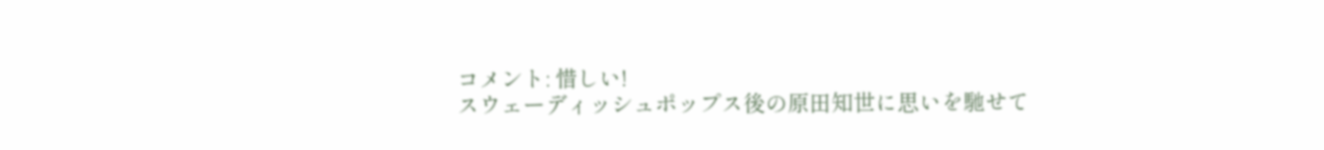コメント: 惜しい!
スウェーディッシュポップス後の原田知世に思いを馳せて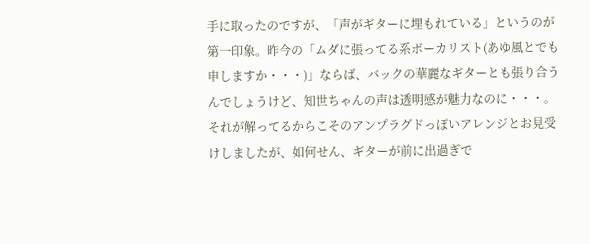手に取ったのですが、「声がギターに埋もれている」というのが第一印象。昨今の「ムダに張ってる系ボーカリスト(あゆ風とでも申しますか・・・)」ならば、バックの華麗なギターとも張り合うんでしょうけど、知世ちゃんの声は透明感が魅力なのに・・・。それが解ってるからこそのアンプラグドっぽいアレンジとお見受けしましたが、如何せん、ギターが前に出過ぎで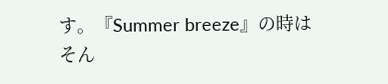す。『Summer breeze』の時はそん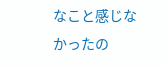なこと感じなかったの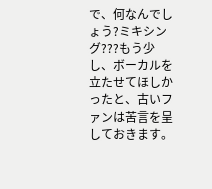で、何なんでしょう?ミキシング???もう少し、ボーカルを立たせてほしかったと、古いファンは苦言を呈しておきます。